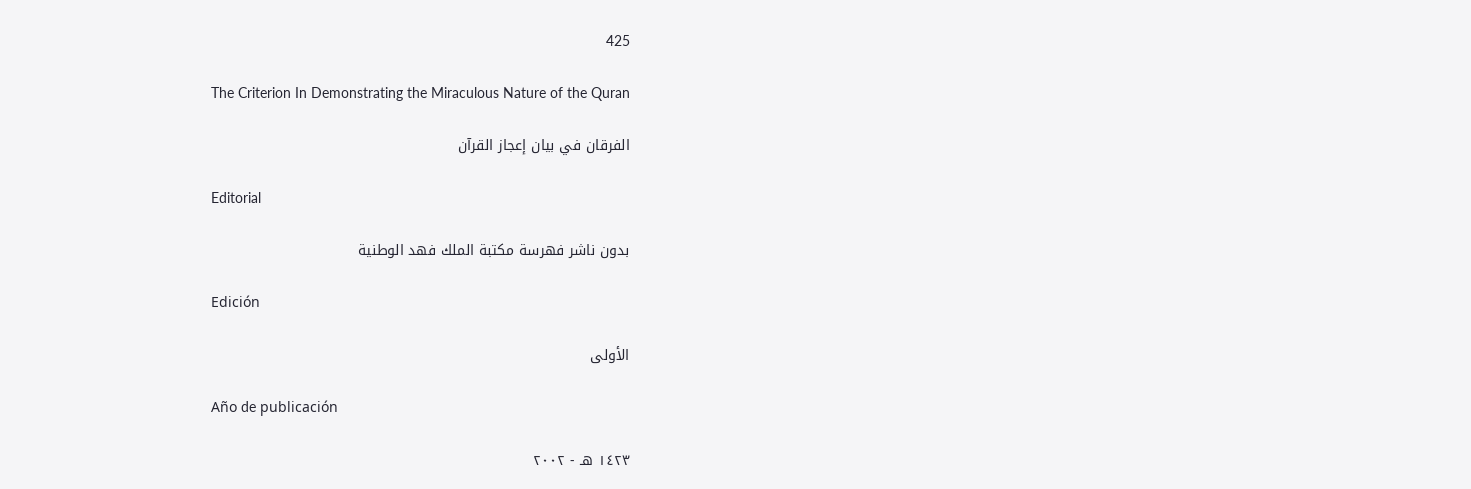425

The Criterion In Demonstrating the Miraculous Nature of the Quran

الفرقان في بيان إعجاز القرآن

Editorial

بدون ناشر فهرسة مكتبة الملك فهد الوطنية

Edición

الأولى

Año de publicación

١٤٢٣ هـ - ٢٠٠٢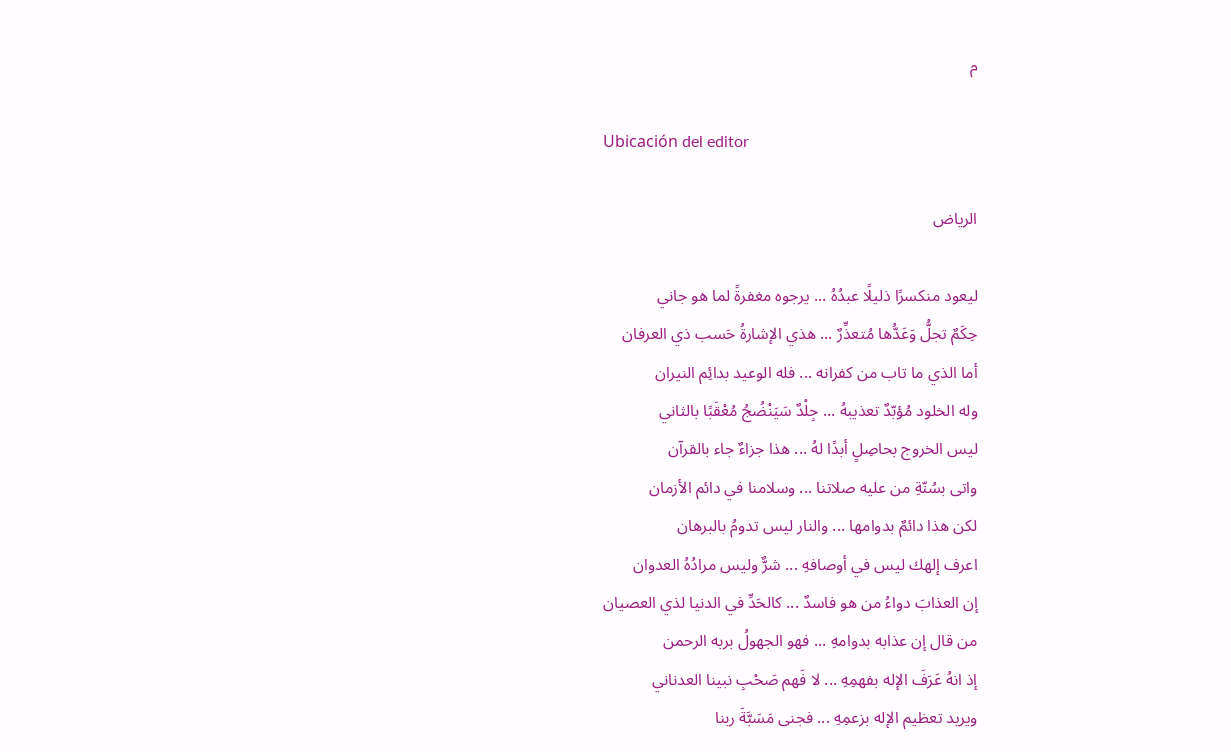م

Ubicación del editor

الرياض

ليعود منكسرًا ذليلًا عبدُهُ ... يرجوه مغفرةً لما هو جاني
حِكَمٌ تجلُّ وَعَدُّها مُتعذِّرٌ ... هذي الإشارةُ حَسب ذي العرفان
أما الذي ما تاب من كفرانه ... فله الوعيد بدائِم النيران
وله الخلود مُؤبّدٌ تعذيبهُ ... جِلْدٌ سَيَنْضُجُ مُعْقَبًا بالثاني
ليس الخروج بحاصِلٍ أبدًا لهُ ... هذا جزاءٌ جاء بالقرآن
واتى بسُنّةِ من عليه صلاتنا ... وسلامنا في دائم الأزمان
لكن هذا دائمٌ بدوامها ... والنار ليس تدومُ بالبرهان
اعرف إلهك ليس في أوصافهِ ... شرٌّ وليس مرادُهُ العدوان
إن العذابَ دواءُ من هو فاسدٌ ... كالحَدِّ في الدنيا لذي العصيان
من قال إن عذابه بدوامهِ ... فهو الجهولُ بربه الرحمن
إذ انهُ عَرَفَ الإله بفهمِهِ ... لا فَهم صَحْبِ نبينا العدناني
ويريد تعظيم الإله بزعمِهِ ... فجنى مَسَبَّةَ ربنا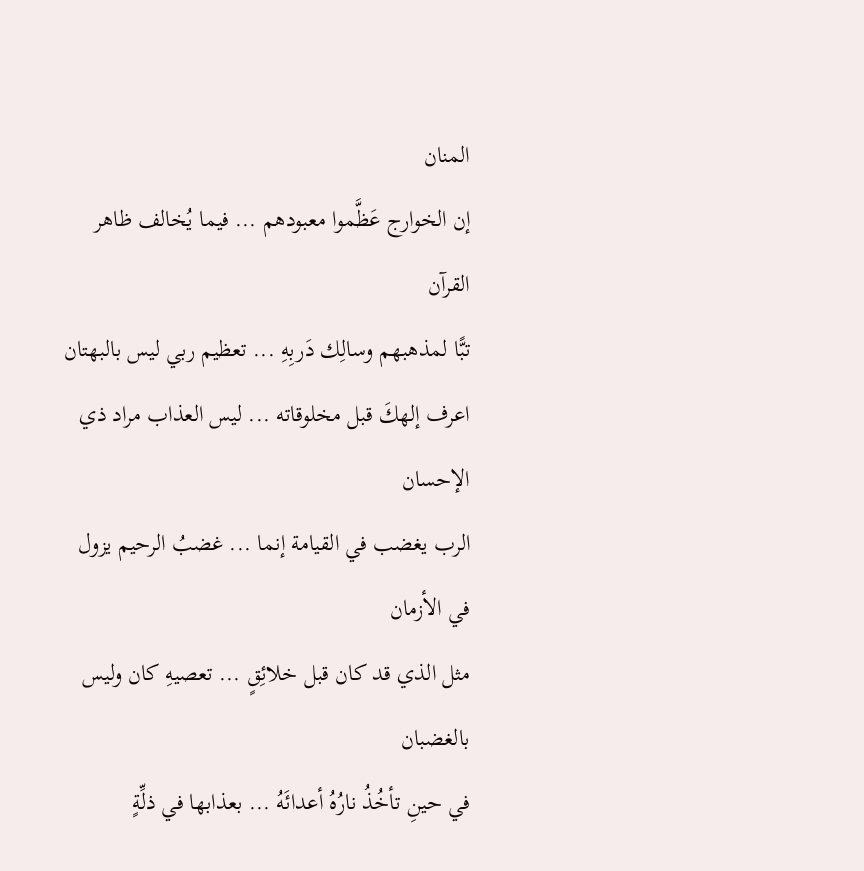المنان
إن الخوارج عَظَّموا معبودهم ... فيما يُخالف ظاهر القرآن
تبًّا لمذهبهم وسالِك دَربِهِ ... تعظيم ربي ليس بالبهتان
اعرف إلهكَ قبل مخلوقاته ... ليس العذاب مراد ذي الإحسان
الرب يغضب في القيامة إنما ... غضبُ الرحيم يزول في الأزمان
مثل الذي قد كان قبل خلائِقٍ ... تعصيهِ كان وليس بالغضبان
في حينِ تأخُذُ نارُهُ أعدائَهُ ... بعذابها في ذلِّةٍ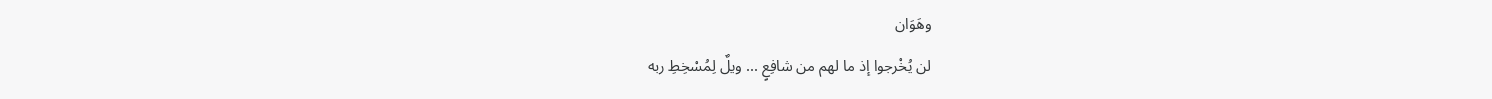وهَوَان
لن يُخْرجوا إذ ما لهم من شافِعٍ ... ويلٌ لِمُسْخِطِ ربه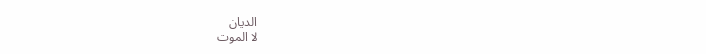الديان
لا الموت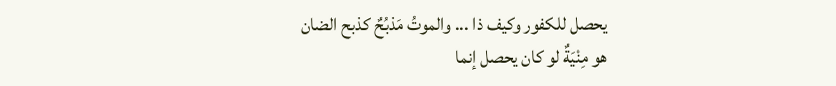يحصل للكفور وكيف ذا ... والموتُ مَذبُحٌ كذبح الضان
هو مِنْيَةٌ لو كان يحصل إنما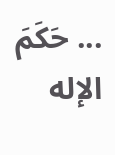... حَكَمَ الإله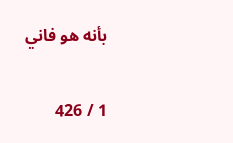بأنه هو فاني

1 / 426